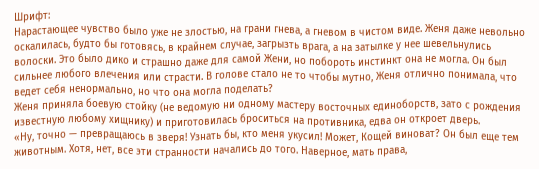Шрифт:
Нарастающее чувство было уже не злостью, на грани гнева, а гневом в чистом виде. Женя даже невольно оскалилась, будто бы готовясь, в крайнем случае, загрызть врага, а на затылке у нее шевельнулись волоски. Это было дико и страшно даже для самой Жени, но побороть инстинкт она не могла. Он был сильнее любого влечения или страсти. В голове стало не то чтобы мутно, Женя отлично понимала, что ведет себя ненормально, но что она могла поделать?
Женя приняла боевую стойку (не ведомую ни одному мастеру восточных единоборств, зато с рождения известную любому хищнику) и приготовилась броситься на противника, едва он откроет дверь.
«Ну, точно — превращаюсь в зверя! Узнать бы, кто меня укусил! Может, Кощей виноват? Он был еще тем животным. Хотя, нет, все эти странности начались до того. Наверное, мать права,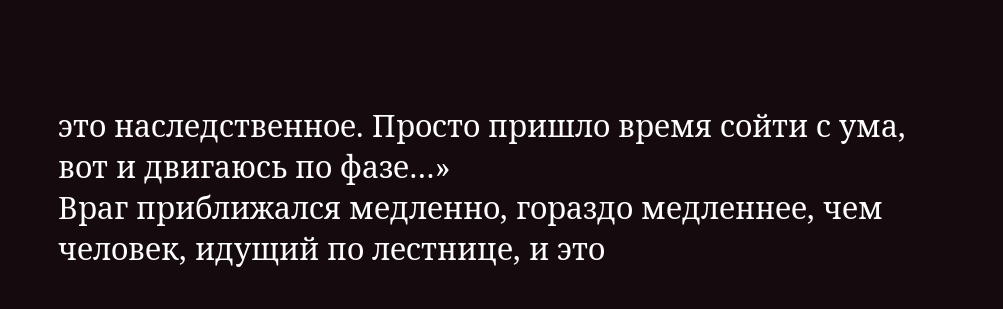это наследственное. Просто пришло время сойти с ума, вот и двигаюсь по фазе…»
Враг приближался медленно, гораздо медленнее, чем человек, идущий по лестнице, и это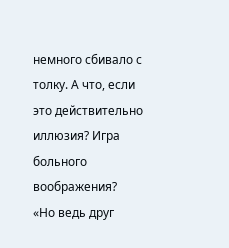немного сбивало с толку. А что, если это действительно иллюзия? Игра больного воображения?
«Но ведь друг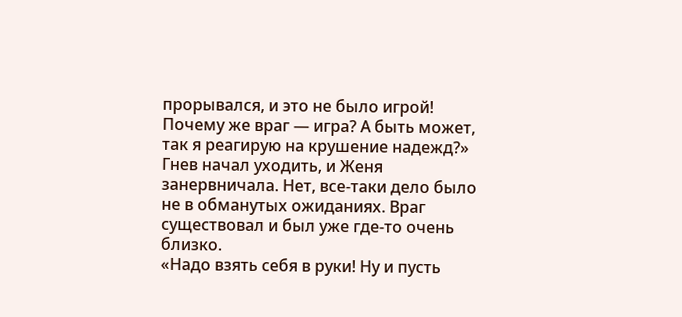прорывался, и это не было игрой! Почему же враг — игра? А быть может, так я реагирую на крушение надежд?»
Гнев начал уходить, и Женя занервничала. Нет, все-таки дело было не в обманутых ожиданиях. Враг существовал и был уже где-то очень близко.
«Надо взять себя в руки! Ну и пусть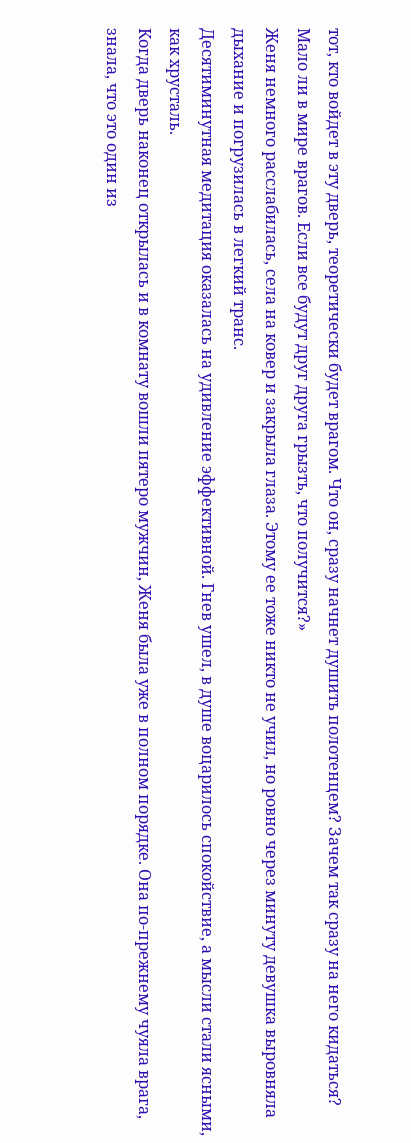тот, кто войдет в эту дверь, теоретически будет врагом. Что он, сразу начнет душить полотенцем? Зачем так сразу на него кидаться? Мало ли в мире врагов. Если все будут друг друга грызть, что получится?»
Женя немного расслабилась, села на ковер и закрыла глаза. Этому ее тоже никто не учил, но ровно через минуту девушка выровняла дыхание и погрузилась в легкий транс.
Десятиминутная медитация оказалась на удивление эффективной. Гнев ушел, в душе воцарилось спокойствие, а мысли стали ясными, как хрусталь.
Когда дверь наконец открылась и в комнату вошли пятеро мужчин, Женя была уже в полном порядке. Она по-прежнему чуяла врага, знала, что это один из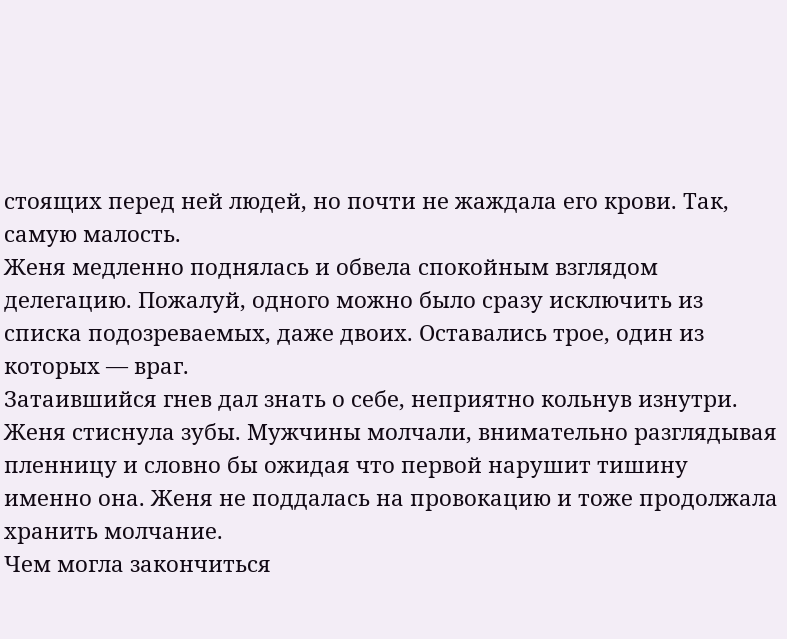стоящих перед ней людей, но почти не жаждала его крови. Так, самую малость.
Женя медленно поднялась и обвела спокойным взглядом делегацию. Пожалуй, одного можно было сразу исключить из списка подозреваемых, даже двоих. Оставались трое, один из которых — враг.
Затаившийся гнев дал знать о себе, неприятно кольнув изнутри. Женя стиснула зубы. Мужчины молчали, внимательно разглядывая пленницу и словно бы ожидая что первой нарушит тишину именно она. Женя не поддалась на провокацию и тоже продолжала хранить молчание.
Чем могла закончиться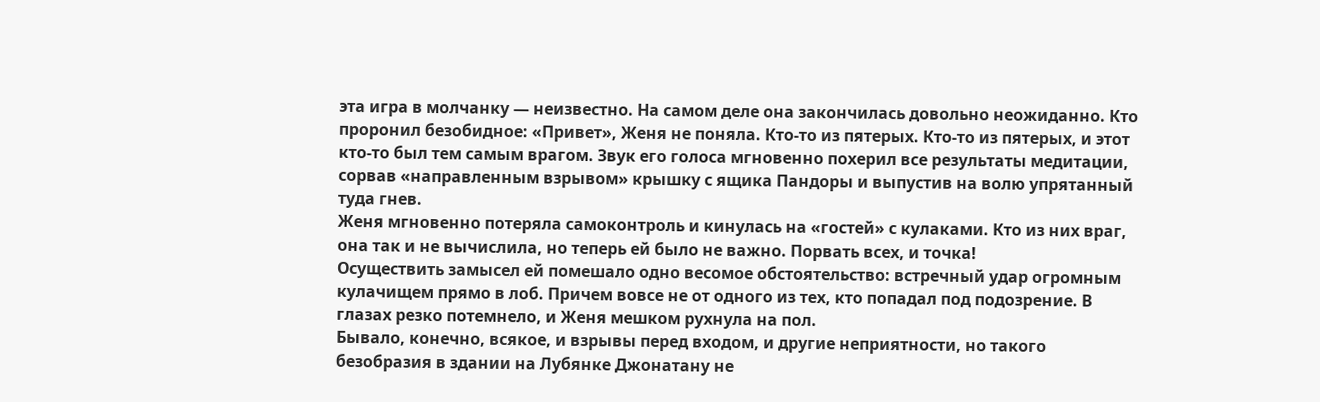эта игра в молчанку — неизвестно. На самом деле она закончилась довольно неожиданно. Кто проронил безобидное: «Привет», Женя не поняла. Кто-то из пятерых. Кто-то из пятерых, и этот кто-то был тем самым врагом. Звук его голоса мгновенно похерил все результаты медитации, сорвав «направленным взрывом» крышку с ящика Пандоры и выпустив на волю упрятанный туда гнев.
Женя мгновенно потеряла самоконтроль и кинулась на «гостей» с кулаками. Кто из них враг, она так и не вычислила, но теперь ей было не важно. Порвать всех, и точка!
Осуществить замысел ей помешало одно весомое обстоятельство: встречный удар огромным кулачищем прямо в лоб. Причем вовсе не от одного из тех, кто попадал под подозрение. В глазах резко потемнело, и Женя мешком рухнула на пол.
Бывало, конечно, всякое, и взрывы перед входом, и другие неприятности, но такого безобразия в здании на Лубянке Джонатану не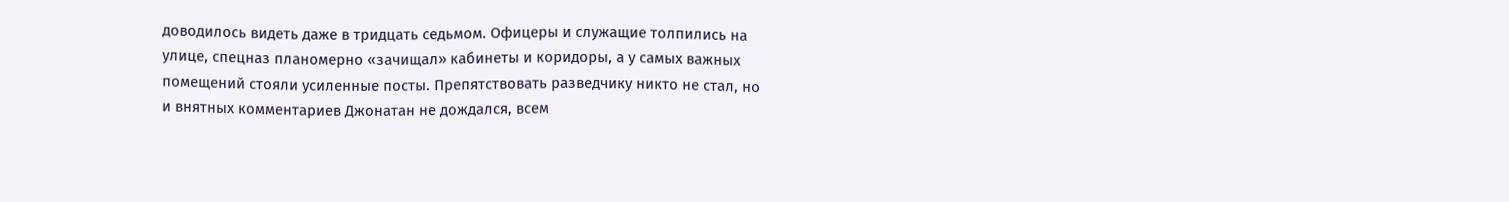доводилось видеть даже в тридцать седьмом. Офицеры и служащие толпились на улице, спецназ планомерно «зачищал» кабинеты и коридоры, а у самых важных помещений стояли усиленные посты. Препятствовать разведчику никто не стал, но и внятных комментариев Джонатан не дождался, всем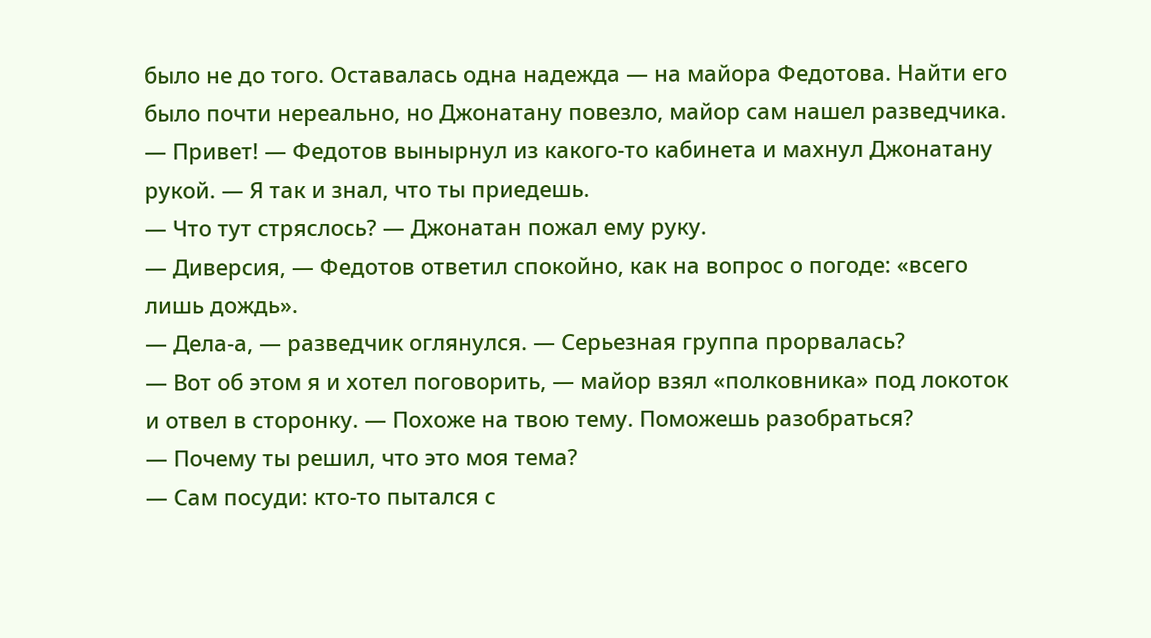было не до того. Оставалась одна надежда — на майора Федотова. Найти его было почти нереально, но Джонатану повезло, майор сам нашел разведчика.
— Привет! — Федотов вынырнул из какого-то кабинета и махнул Джонатану рукой. — Я так и знал, что ты приедешь.
— Что тут стряслось? — Джонатан пожал ему руку.
— Диверсия, — Федотов ответил спокойно, как на вопрос о погоде: «всего лишь дождь».
— Дела-а, — разведчик оглянулся. — Серьезная группа прорвалась?
— Вот об этом я и хотел поговорить, — майор взял «полковника» под локоток и отвел в сторонку. — Похоже на твою тему. Поможешь разобраться?
— Почему ты решил, что это моя тема?
— Сам посуди: кто-то пытался с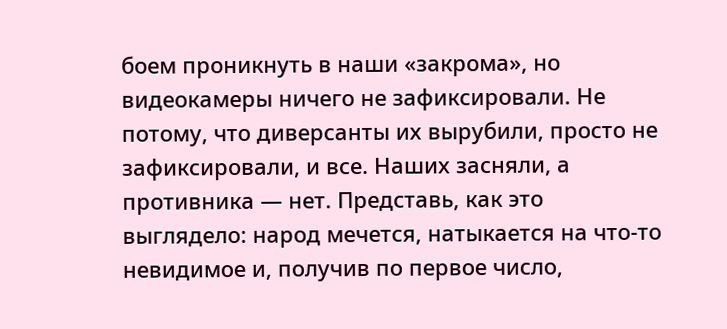боем проникнуть в наши «закрома», но видеокамеры ничего не зафиксировали. Не потому, что диверсанты их вырубили, просто не зафиксировали, и все. Наших засняли, а противника — нет. Представь, как это выглядело: народ мечется, натыкается на что-то невидимое и, получив по первое число,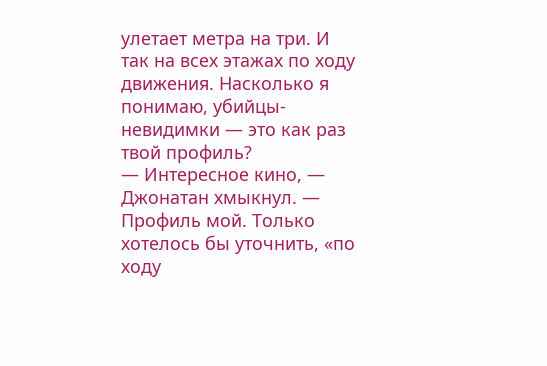улетает метра на три. И так на всех этажах по ходу движения. Насколько я понимаю, убийцы-невидимки — это как раз твой профиль?
— Интересное кино, — Джонатан хмыкнул. — Профиль мой. Только хотелось бы уточнить, «по ходу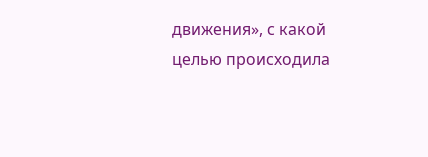движения», с какой целью происходила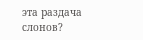эта раздача слонов?